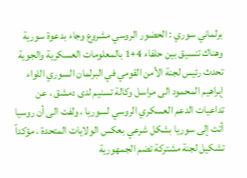برلماني سوري : الحضور الروسي مشروع وجاء بدعوة سورية وهناك تنسيق بين حلفاء 4+1 بالمعلومات العسكرية والجوية
تحدث رئيس لجنة الأمن القومي في البرلمان السوري اللواء إبراهيم المحمود الى مراسل وكالة تسنيم لدى دمشق ، عن تداعيات الدعم العسكري الروسي لسوريا ، ولفت الى أن روسيا أتت إلى سوريا بشكل شرعي بعكس الولايات المتحدة ، مؤكداً تشكيل لجنة مشتركة تضم الجمهورية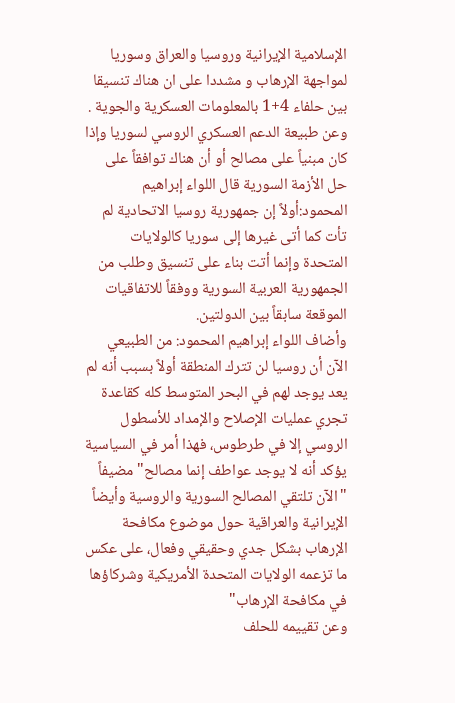الإسلامية الإيرانية وروسيا والعراق وسوريا لمواجهة الإرهاب و مشددا على ان هناك تنسيقا بين حلفاء 4+1 بالمعلومات العسكرية والجوية .
وعن طبيعة الدعم العسكري الروسي لسوريا وإذا كان مبنياً على مصالح أو أن هناك توافقاً على حل الأزمة السورية قال اللواء إبراهيم المحمود:أولاً إن جمهورية روسيا الاتحادية لم تأت كما أتى غيرها إلى سوريا كالولايات المتحدة وإنما أتت بناء على تنسيق وطلب من الجمهورية العربية السورية ووفقاً للاتفاقيات الموقعة سابقاً بين الدولتين.
وأضاف اللواء إبراهيم المحمود: من الطبيعي الآن أن روسيا لن تترك المنطقة أولاً بسبب أنه لم يعد يوجد لهم في البحر المتوسط كله كقاعدة تجري عمليات الإصلاح والإمداد للأسطول الروسي إلا في طرطوس، فهذا أمر في السياسية يؤكد أنه لا يوجد عواطف إنما مصالح" مضيفاً "الآن تلتقي المصالح السورية والروسية وأيضاً الإيرانية والعراقية حول موضوع مكافحة الإرهاب بشكل جدي وحقيقي وفعال، على عكس ما تزعمه الولايات المتحدة الأمريكية وشركاؤها في مكافحة الإرهاب"
وعن تقييمه للحلف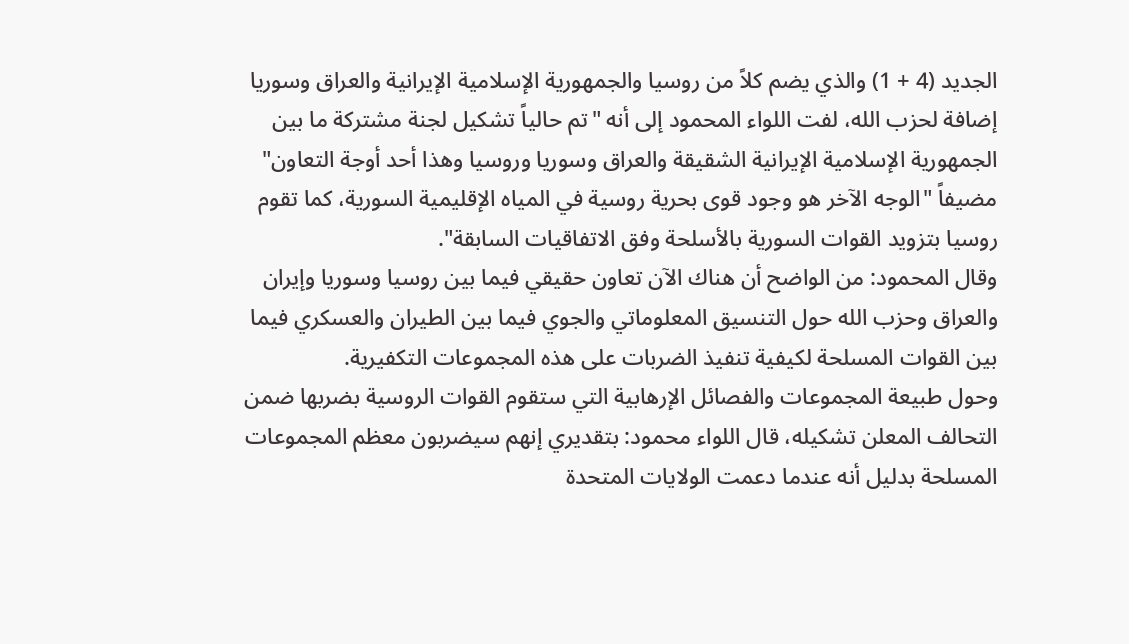الجديد (4 + 1) والذي يضم كلاً من روسيا والجمهورية الإسلامية الإيرانية والعراق وسوريا إضافة لحزب الله، لفت اللواء المحمود إلى أنه "تم حالياً تشكيل لجنة مشتركة ما بين الجمهورية الإسلامية الإيرانية الشقيقة والعراق وسوريا وروسيا وهذا أحد أوجة التعاون" مضيفاً "الوجه الآخر هو وجود قوى بحرية روسية في المياه الإقليمية السورية، كما تقوم روسيا بتزويد القوات السورية بالأسلحة وفق الاتفاقيات السابقة".
وقال المحمود: من الواضح أن هناك الآن تعاون حقيقي فيما بين روسيا وسوريا وإيران والعراق وحزب الله حول التنسيق المعلوماتي والجوي فيما بين الطيران والعسكري فيما بين القوات المسلحة لكيفية تنفيذ الضربات على هذه المجموعات التكفيرية.
وحول طبيعة المجموعات والفصائل الإرهابية التي ستقوم القوات الروسية بضربها ضمن التحالف المعلن تشكيله، قال اللواء محمود: بتقديري إنهم سيضربون معظم المجموعات المسلحة بدليل أنه عندما دعمت الولايات المتحدة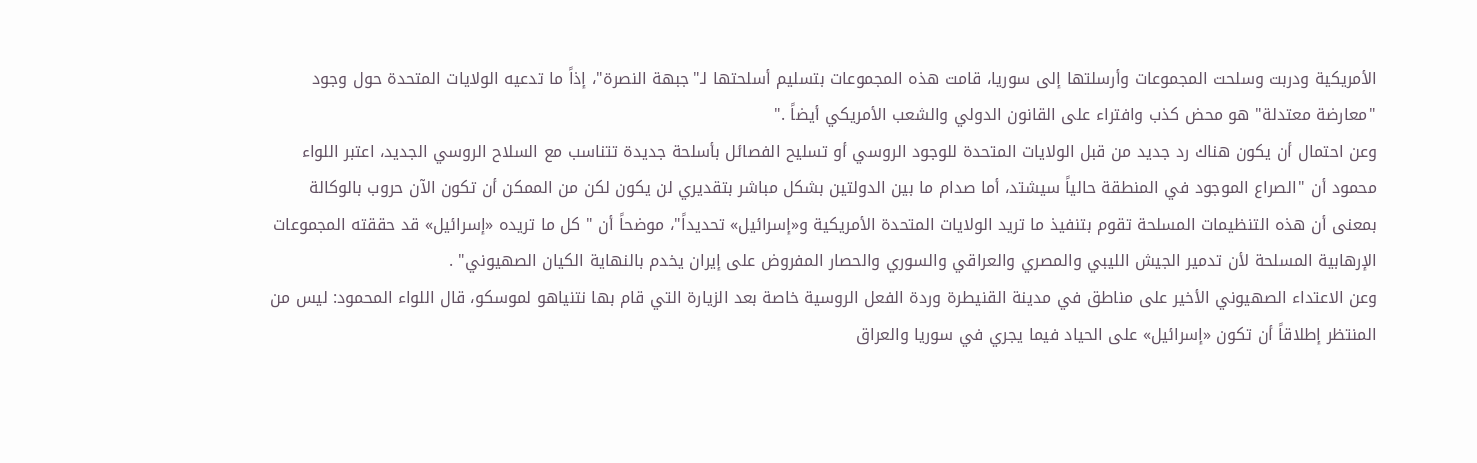الأمريكية ودربت وسلحت المجموعات وأرسلتها إلى سوريا، قامت هذه المجموعات بتسليم أسلحتها لـ"جبهة النصرة"، إذاً ما تدعيه الولايات المتحدة حول وجود "معارضة معتدلة" هو محض كذب وافتراء على القانون الدولي والشعب الأمريكي أيضاً ."
وعن احتمال أن يكون هناك رد جديد من قبل الولايات المتحدة للوجود الروسي أو تسليح الفصائل بأسلحة جديدة تتناسب مع السلاح الروسي الجديد، اعتبر اللواء محمود أن "الصراع الموجود في المنطقة حالياً سيشتد، أما صدام ما بين الدولتين بشكل مباشر بتقديري لن يكون لكن من الممكن أن تكون الآن حروب بالوكالة بمعنى أن هذه التنظيمات المسلحة تقوم بتنفيذ ما تريد الولايات المتحدة الأمريكية و«إسرائيل» تحديداً"، موضحاً أن " كل ما تريده «إسرائيل» قد حققته المجموعات الإرهابية المسلحة لأن تدمير الجيش الليبي والمصري والعراقي والسوري والحصار المفروض على إيران يخدم بالنهاية الكيان الصهيوني" .
وعن الاعتداء الصهيوني الأخير على مناطق في مدينة القنيطرة وردة الفعل الروسية خاصة بعد الزيارة التي قام بها نتنياهو لموسكو، قال اللواء المحمود: ليس من المنتظر إطلاقاً أن تكون «إسرائيل» على الحياد فيما يجري في سوريا والعراق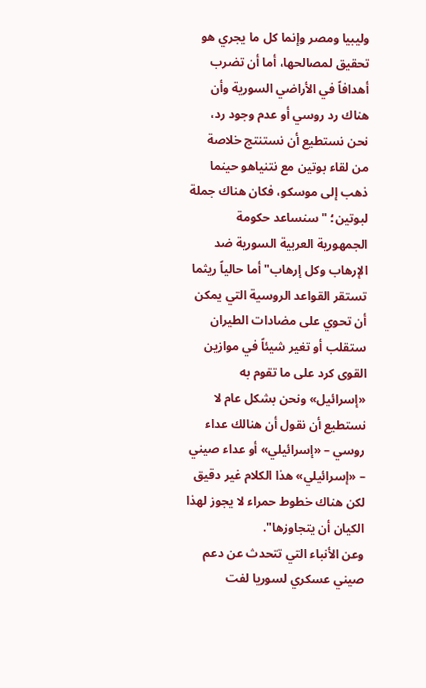وليبيا ومصر وإنما كل ما يجري هو تحقيق لمصالحها، أما أن تضرب أهدافاً في الأراضي السورية وأن هناك رد روسي أو عدم وجود رد، نحن نستطيع أن نستنتج خلاصة من لقاء بوتين مع نتنياهو حينما ذهب إلى موسكو، فكان هناك جملة لبوتين؛ "سنساعد حكومة الجمهورية العربية السورية ضد الإرهاب وكل إرهاب" أما حالياً ريثما تستقر القواعد الروسية التي يمكن أن تحوي على مضادات الطيران ستقلب أو تغير شيئاً في موازين القوى كرد على ما تقوم به «إسرائيل» ونحن بشكل عام لا نستطيع أن نقول أن هنالك عداء روسي – «إسرائيلي» أو عداء صيني – «إسرائيلي» هذا الكلام غير دقيق لكن هناك خطوط حمراء لا يجوز لهذا الكيان أن يتجاوزها".
وعن الأنباء التي تتحدث عن دعم صيني عسكري لسوريا لفت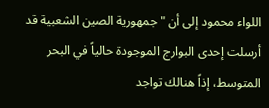اللواء محمود إلى أن "جمهورية الصين الشعبية قد أرسلت إحدى البوارج الموجودة حالياً في البحر المتوسط، إذاً هنالك تواجد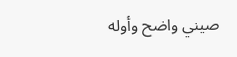صيني واضح وأوله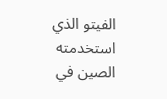الفيتو الذي استخدمته الصين في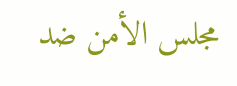مجلس الأمن ضد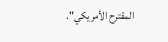المقترح الأمريكي".